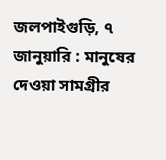জলপাইগুড়ি, ৭ জানুয়ারি : মানুষের দেওয়া সামগ্রীর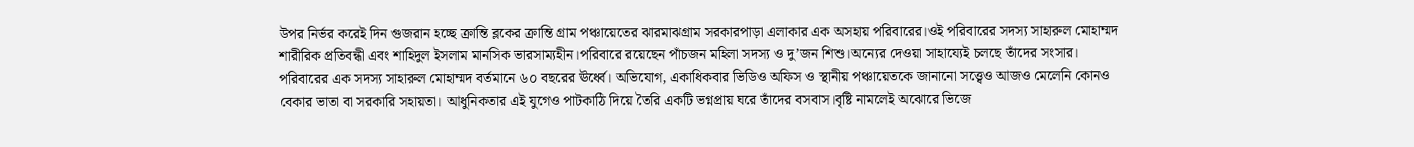উপর নির্ভর করেই দিন গুজরান হচ্ছে ক্রান্তি ব্লকের ক্রান্তি গ্রাম পঞ্চায়েতের ঝারমাঝগ্রাম সরকারপাড়া এলাকার এক অসহায় পরিবারের।ওই পরিবারের সদস্য সাহারুল মোহাম্মদ শারীরিক প্রতিবন্ধী এবং শাহিদুল ইসলাম মানসিক ভারসাম্যহীন।পরিবারে রয়েছেন পাঁচজন মহিলা সদস্য ও দু’জন শিশু।অন্যের দেওয়া সাহায্যেই চলছে তাঁদের সংসার।
পরিবারের এক সদস্য সাহারুল মোহাম্মদ বর্তমানে ৬০ বছরের ঊর্ধ্বে। অভিযোগ, একাধিকবার ভিডিও অফিস ও স্থানীয় পঞ্চায়েতকে জানানো সত্ত্বেও আজও মেলেনি কোনও বেকার ভাতা বা সরকারি সহায়তা। আধুনিকতার এই যুগেও পাটকাঠি দিয়ে তৈরি একটি ভগ্নপ্রায় ঘরে তাঁদের বসবাস।বৃষ্টি নামলেই অঝোরে ভিজে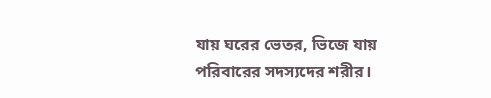যায় ঘরের ভেতর, ভিজে যায় পরিবারের সদস্যদের শরীর।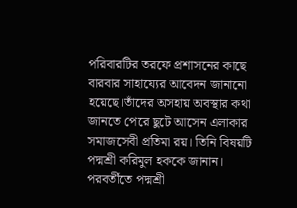পরিবারটির তরফে প্রশাসনের কাছে বারবার সাহায্যের আবেদন জানানো হয়েছে।তাঁদের অসহায় অবস্থার কথা জানতে পেরে ছুটে আসেন এলাকার সমাজসেবী প্রতিমা রয়। তিনি বিষয়টি পদ্মশ্রী করিমুল হককে জানান। পরবর্তীতে পদ্মশ্রী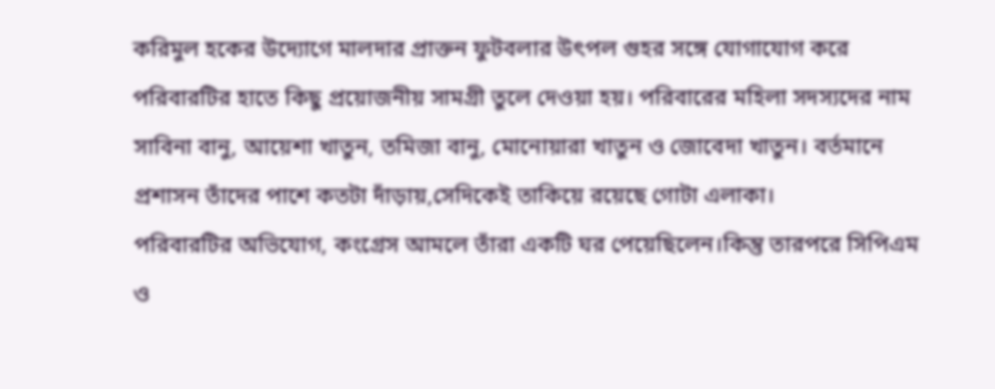করিমুল হকের উদ্যোগে মালদার প্রাক্তন ফুটবলার উৎপল গুহর সঙ্গে যোগাযোগ করে পরিবারটির হাতে কিছু প্রয়োজনীয় সামগ্রী তুলে দেওয়া হয়। পরিবারের মহিলা সদস্যদের নাম সাবিনা বানু, আয়েশা খাতুন, তমিজা বানু, মোনোয়ারা খাতুন ও জোবেদা খাতুন। বর্তমানে প্রশাসন তাঁদের পাশে কতটা দাঁড়ায়,সেদিকেই তাকিয়ে রয়েছে গোটা এলাকা।
পরিবারটির অভিযোগ, কংগ্রেস আমলে তাঁরা একটি ঘর পেয়েছিলেন।কিন্তু তারপরে সিপিএম ও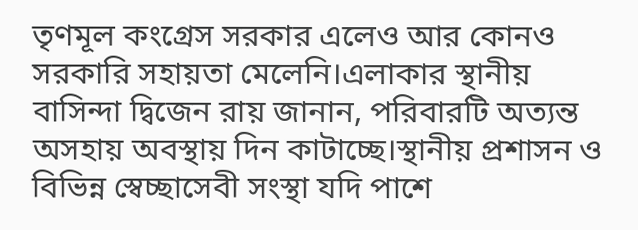তৃণমূল কংগ্রেস সরকার এলেও আর কোনও সরকারি সহায়তা মেলেনি।এলাকার স্থানীয় বাসিন্দা দ্বিজেন রায় জানান, পরিবারটি অত্যন্ত অসহায় অবস্থায় দিন কাটাচ্ছে।স্থানীয় প্রশাসন ও বিভিন্ন স্বেচ্ছাসেবী সংস্থা যদি পাশে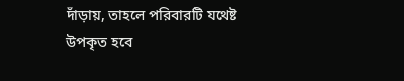দাঁড়ায়, তাহলে পরিবারটি যথেষ্ট উপকৃত হবে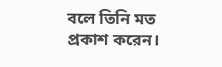বলে তিনি মত প্রকাশ করেন।